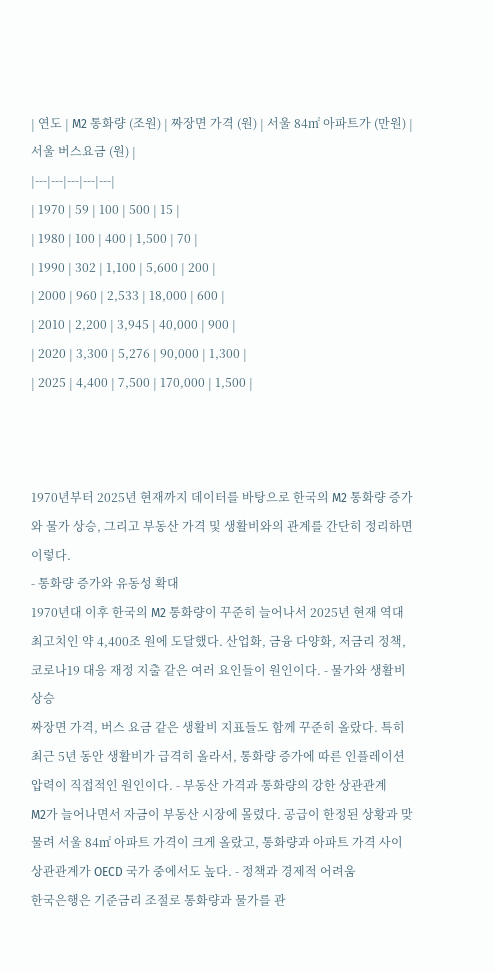| 연도 | M2 통화량 (조원) | 짜장면 가격 (원) | 서울 84㎡ 아파트가 (만원) | 서울 버스요금 (원) |
|---|---|---|---|---|
| 1970 | 59 | 100 | 500 | 15 |
| 1980 | 100 | 400 | 1,500 | 70 |
| 1990 | 302 | 1,100 | 5,600 | 200 |
| 2000 | 960 | 2,533 | 18,000 | 600 |
| 2010 | 2,200 | 3,945 | 40,000 | 900 |
| 2020 | 3,300 | 5,276 | 90,000 | 1,300 |
| 2025 | 4,400 | 7,500 | 170,000 | 1,500 |



1970년부터 2025년 현재까지 데이터를 바탕으로 한국의 M2 통화량 증가와 물가 상승, 그리고 부동산 가격 및 생활비와의 관계를 간단히 정리하면 이렇다.
- 통화량 증가와 유동성 확대
1970년대 이후 한국의 M2 통화량이 꾸준히 늘어나서 2025년 현재 역대 최고치인 약 4,400조 원에 도달했다. 산업화, 금융 다양화, 저금리 정책, 코로나19 대응 재정 지출 같은 여러 요인들이 원인이다. - 물가와 생활비 상승
짜장면 가격, 버스 요금 같은 생활비 지표들도 함께 꾸준히 올랐다. 특히 최근 5년 동안 생활비가 급격히 올라서, 통화량 증가에 따른 인플레이션 압력이 직접적인 원인이다. - 부동산 가격과 통화량의 강한 상관관계
M2가 늘어나면서 자금이 부동산 시장에 몰렸다. 공급이 한정된 상황과 맞물려 서울 84㎡ 아파트 가격이 크게 올랐고, 통화량과 아파트 가격 사이 상관관계가 OECD 국가 중에서도 높다. - 정책과 경제적 어려움
한국은행은 기준금리 조절로 통화량과 물가를 관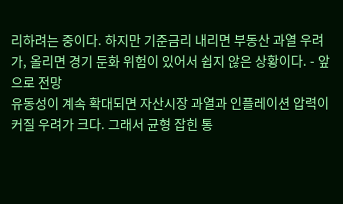리하려는 중이다. 하지만 기준금리 내리면 부동산 과열 우려가, 올리면 경기 둔화 위험이 있어서 쉽지 않은 상황이다. - 앞으로 전망
유동성이 계속 확대되면 자산시장 과열과 인플레이션 압력이 커질 우려가 크다. 그래서 균형 잡힌 통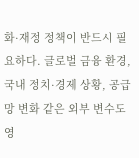화·재정 정책이 반드시 필요하다. 글로벌 금융 환경, 국내 정치·경제 상황, 공급망 변화 같은 외부 변수도 영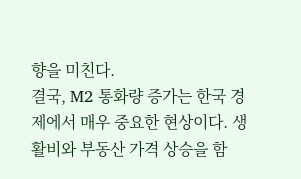향을 미친다.
결국, M2 통화량 증가는 한국 경제에서 매우 중요한 현상이다. 생활비와 부동산 가격 상승을 함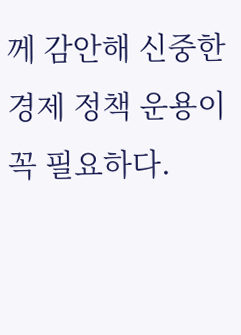께 감안해 신중한 경제 정책 운용이 꼭 필요하다.